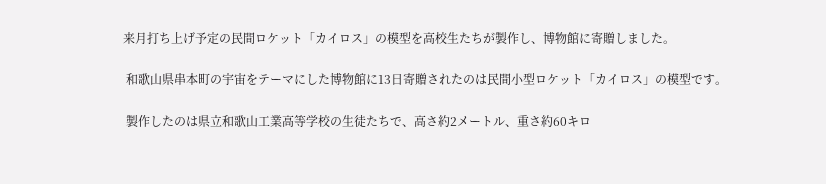来月打ち上げ予定の民間ロケット「カイロス」の模型を高校生たちが製作し、博物館に寄贈しました。

 和歌山県串本町の宇宙をテーマにした博物館に13日寄贈されたのは民間小型ロケット「カイロス」の模型です。

 製作したのは県立和歌山工業高等学校の生徒たちで、高さ約2メートル、重さ約60キロ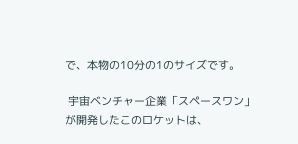で、本物の10分の1のサイズです。

 宇宙ベンチャー企業「スペースワン」が開発したこのロケットは、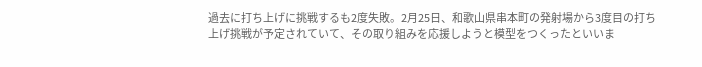過去に打ち上げに挑戦するも2度失敗。2月25日、和歌山県串本町の発射場から3度目の打ち上げ挑戦が予定されていて、その取り組みを応援しようと模型をつくったといいま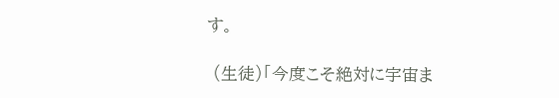す。

 (生徒)「今度こそ絶対に宇宙ま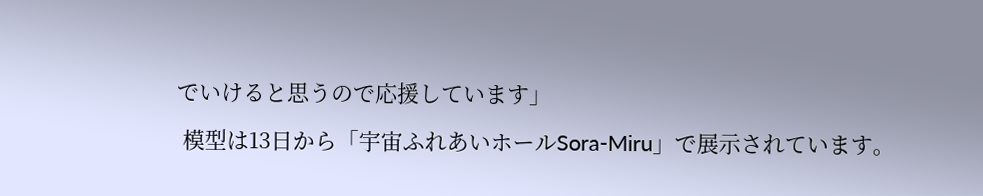でいけると思うので応援しています」

 模型は13日から「宇宙ふれあいホールSora-Miru」で展示されています。